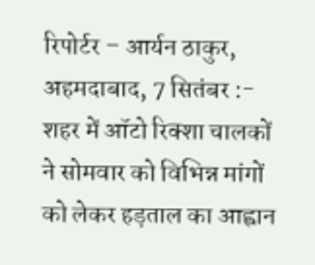रिपोर्टर – आर्यन ठाकुर, अहमदाबाद, 7 सितंबर :- शहर में ऑटो रिक्शा चालकों ने सोमवार को विभिन्न मांगों को लेकर हड़ताल का आह्वान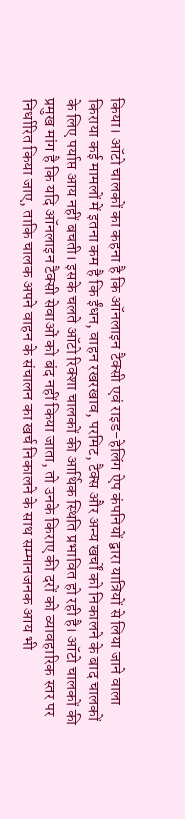किया। ऑटो चालकों का कहना है कि ऑनलाइन टैक्सी एवं राइड-हेलिंग ऐप कंपनियों द्वारा यात्रियों से लिया जाने वाला किराया कई मामलों में इतना कम है कि ईंधन, वाहन रखरखाव, परमिट, टैक्स और अन्य खर्चों को निकालने के बाद चालकों के लिए पर्याप्त आय नहीं बचती। इसके चलते ऑटो रिक्शा चालकों की आर्थिक स्थिति प्रभावित हो रही है। ऑटो चालकों की प्रमुख मांग है कि यदि ऑनलाइन टैक्सी सेवाओं को बंद नहीं किया जाता, तो उनके किराए की दरों को व्यावहारिक स्तर पर निर्धारित किया जाए, ताकि चालक अपने वाहन के संचालन का खर्च निकालने के साथ सम्मानजनक आय भी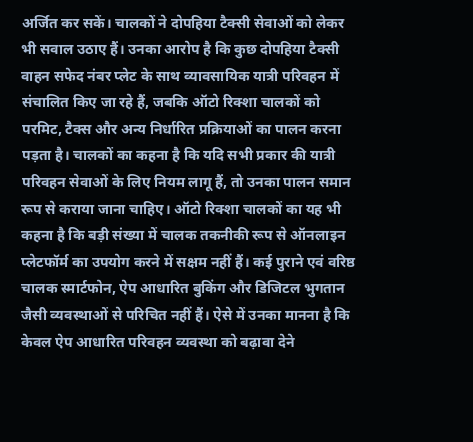अर्जित कर सकें। चालकों ने दोपहिया टैक्सी सेवाओं को लेकर भी सवाल उठाए हैं। उनका आरोप है कि कुछ दोपहिया टैक्सी वाहन सफेद नंबर प्लेट के साथ व्यावसायिक यात्री परिवहन में संचालित किए जा रहे हैं, जबकि ऑटो रिक्शा चालकों को परमिट, टैक्स और अन्य निर्धारित प्रक्रियाओं का पालन करना पड़ता है। चालकों का कहना है कि यदि सभी प्रकार की यात्री परिवहन सेवाओं के लिए नियम लागू हैं, तो उनका पालन समान रूप से कराया जाना चाहिए। ऑटो रिक्शा चालकों का यह भी कहना है कि बड़ी संख्या में चालक तकनीकी रूप से ऑनलाइन प्लेटफॉर्म का उपयोग करने में सक्षम नहीं हैं। कई पुराने एवं वरिष्ठ चालक स्मार्टफोन, ऐप आधारित बुकिंग और डिजिटल भुगतान जैसी व्यवस्थाओं से परिचित नहीं हैं। ऐसे में उनका मानना है कि केवल ऐप आधारित परिवहन व्यवस्था को बढ़ावा देने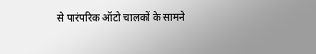से पारंपरिक ऑटो चालकों के सामने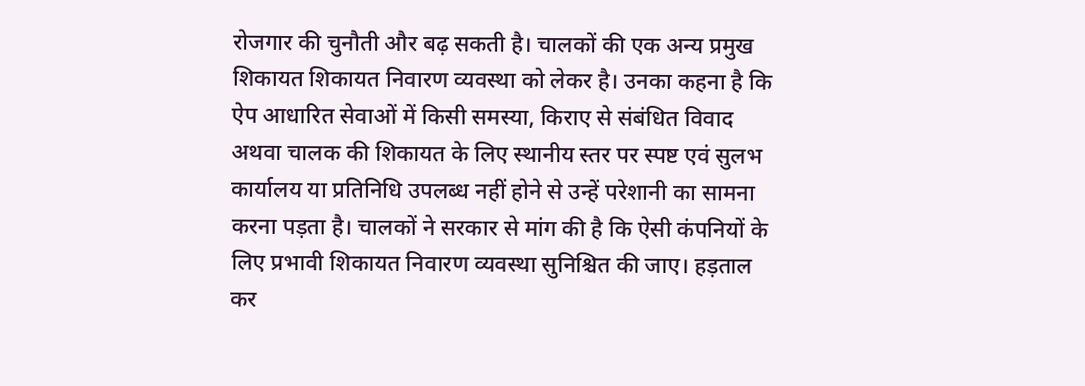रोजगार की चुनौती और बढ़ सकती है। चालकों की एक अन्य प्रमुख शिकायत शिकायत निवारण व्यवस्था को लेकर है। उनका कहना है कि ऐप आधारित सेवाओं में किसी समस्या, किराए से संबंधित विवाद अथवा चालक की शिकायत के लिए स्थानीय स्तर पर स्पष्ट एवं सुलभ कार्यालय या प्रतिनिधि उपलब्ध नहीं होने से उन्हें परेशानी का सामना करना पड़ता है। चालकों ने सरकार से मांग की है कि ऐसी कंपनियों के लिए प्रभावी शिकायत निवारण व्यवस्था सुनिश्चित की जाए। हड़ताल कर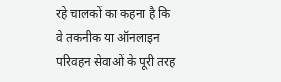रहे चालकों का कहना है कि वे तकनीक या ऑनलाइन परिवहन सेवाओं के पूरी तरह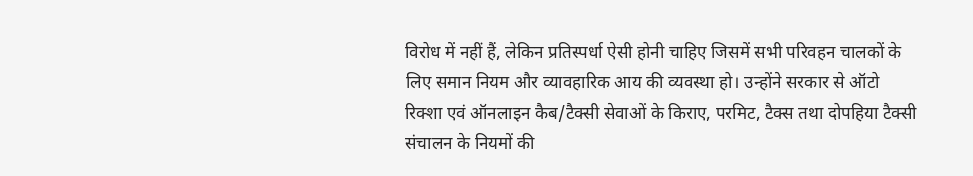विरोध में नहीं हैं, लेकिन प्रतिस्पर्धा ऐसी होनी चाहिए जिसमें सभी परिवहन चालकों के लिए समान नियम और व्यावहारिक आय की व्यवस्था हो। उन्होंने सरकार से ऑटो रिक्शा एवं ऑनलाइन कैब/टैक्सी सेवाओं के किराए, परमिट, टैक्स तथा दोपहिया टैक्सी संचालन के नियमों की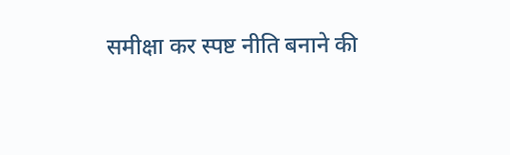समीक्षा कर स्पष्ट नीति बनाने की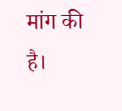मांग की है।